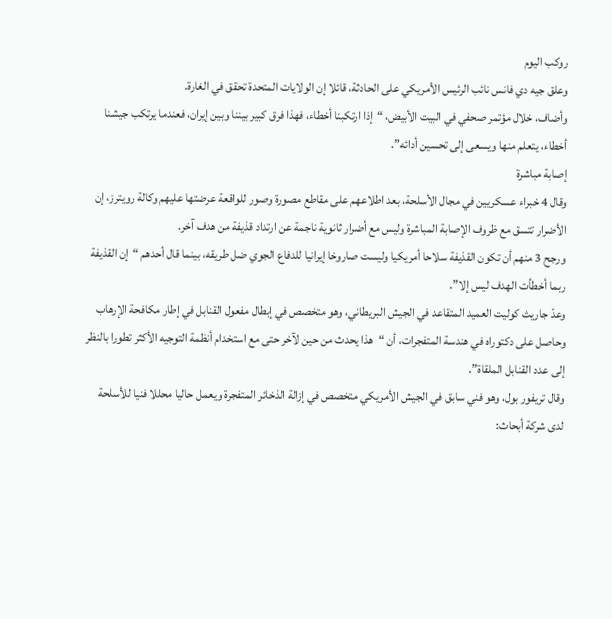روكب اليوم
وعلق جيه دي فانس نائب الرئيس الأمريكي على الحادثة، قائلا إن الولايات المتحدة تحقق في الغارة.
وأضاف، خلال مؤتمر صحفي في البيت الأبيض، “إذا ارتكبنا أخطاء، فهذا فرق كبير بيننا وبين إيران، فعندما يرتكب جيشنا أخطاء، يتعلم منها ويسعى إلى تحسين أدائه”.
إصابة مباشرة
وقال 4 خبراء عسكريين في مجال الأسلحة، بعد اطلاعهم على مقاطع مصورة وصور للواقعة عرضتها عليهم وكالة رويترز، إن الأضرار تتسق مع ظروف الإصابة المباشرة وليس مع أضرار ثانوية ناجمة عن ارتداد قذيفة من هدف آخر.
ورجح 3 منهم أن تكون القذيفة سلاحا أمريكيا وليست صاروخا إيرانيا للدفاع الجوي ضل طريقه، بينما قال أحدهم “إن القذيفة ربما أخطأت الهدف ليس إلا”.
وعدّ جاريث كوليت العميد المتقاعد في الجيش البريطاني، وهو متخصص في إبطال مفعول القنابل في إطار مكافحة الإرهاب وحاصل على دكتوراه في هندسة المتفجرات، أن “هذا يحدث من حين لآخر حتى مع استخدام أنظمة التوجيه الأكثر تطورا بالنظر إلى عدد القنابل الملقاة”.
وقال تريفور بول، وهو فني سابق في الجيش الأمريكي متخصص في إزالة الذخائر المتفجرة ويعمل حاليا محللا فنيا للأسلحة لدى شركة أبحاث: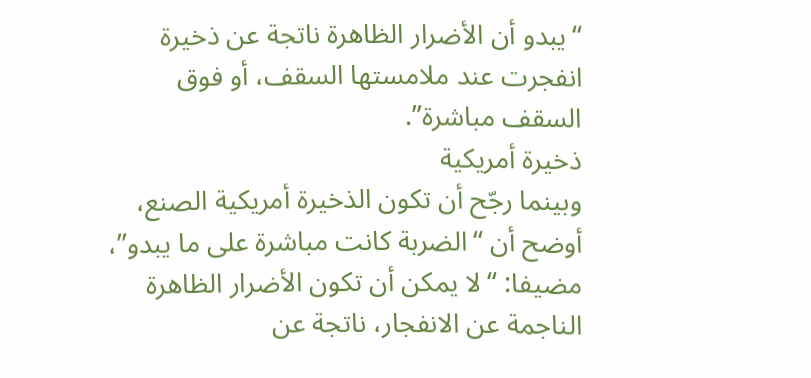“يبدو أن الأضرار الظاهرة ناتجة عن ذخيرة انفجرت عند ملامستها السقف، أو فوق السقف مباشرة”.
ذخيرة أمريكية
وبينما رجّح أن تكون الذخيرة أمريكية الصنع، أوضح أن “الضربة كانت مباشرة على ما يبدو”، مضيفا: “لا يمكن أن تكون الأضرار الظاهرة الناجمة عن الانفجار، ناتجة عن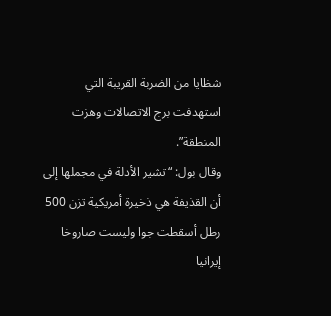شظايا من الضربة القريبة التي استهدفت برج الاتصالات وهزت المنطقة”.
وقال بول: “تشير الأدلة في مجملها إلى أن القذيفة هي ذخيرة أمريكية تزن 500 رطل أسقطت جوا وليست صاروخا إيرانيا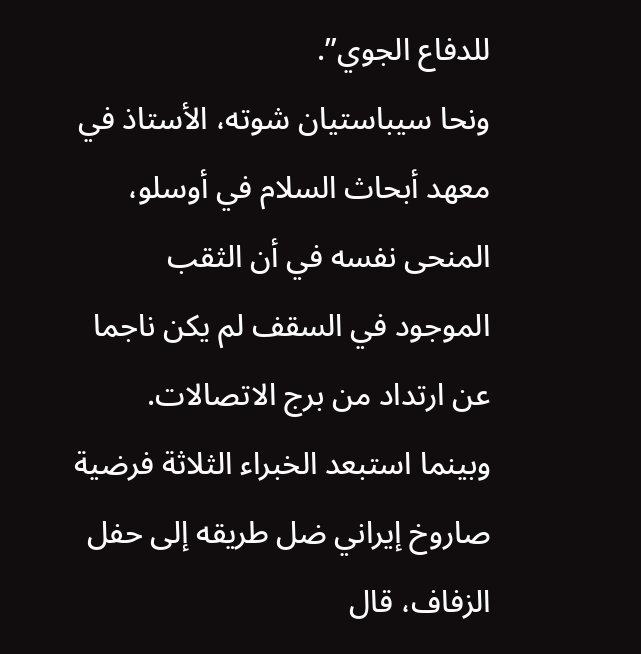للدفاع الجوي”.
ونحا سيباستيان شوته، الأستاذ في معهد أبحاث السلام في أوسلو، المنحى نفسه في أن الثقب الموجود في السقف لم يكن ناجما عن ارتداد من برج الاتصالات.
وبينما استبعد الخبراء الثلاثة فرضية صاروخ إيراني ضل طريقه إلى حفل الزفاف، قال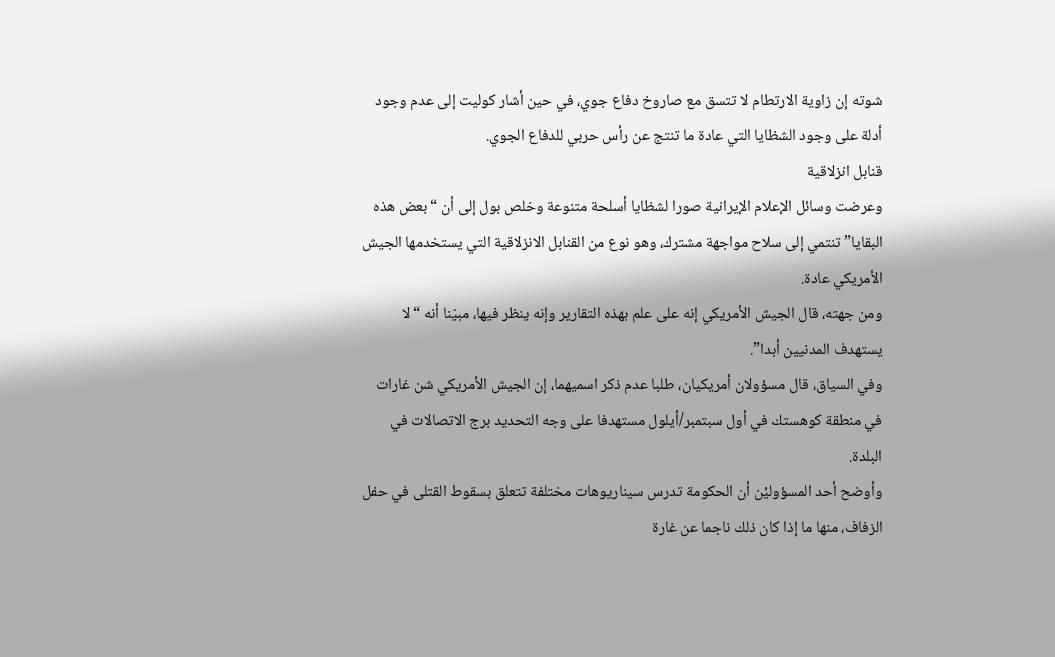شوته إن زاوية الارتطام لا تتسق مع صاروخ دفاع جوي، في حين أشار كوليت إلى عدم وجود أدلة على وجود الشظايا التي عادة ما تنتج عن رأس حربي للدفاع الجوي.
قنابل انزلاقية
وعرضت وسائل الإعلام الإيرانية صورا لشظايا أسلحة متنوعة وخلص بول إلى أن “بعض هذه البقايا” تنتمي إلى سلاح مواجهة مشترك، وهو نوع من القنابل الانزلاقية التي يستخدمها الجيش الأمريكي عادة.
ومن جهته، قال الجيش الأمريكي إنه على علم بهذه التقارير وإنه ينظر فيها، مبيّنا أنه “لا يستهدف المدنيين أبدا”.
وفي السياق، قال مسؤولان أمريكيان، طلبا عدم ذكر اسميهما، إن الجيش الأمريكي شن غارات في منطقة كوهستك في أول سبتمبر/أيلول مستهدفا على وجه التحديد برج الاتصالات في البلدة.
وأوضح أحد المسؤوليْن أن الحكومة تدرس سيناريوهات مختلفة تتعلق بسقوط القتلى في حفل الزفاف، منها ما إذا كان ذلك ناجما عن غارة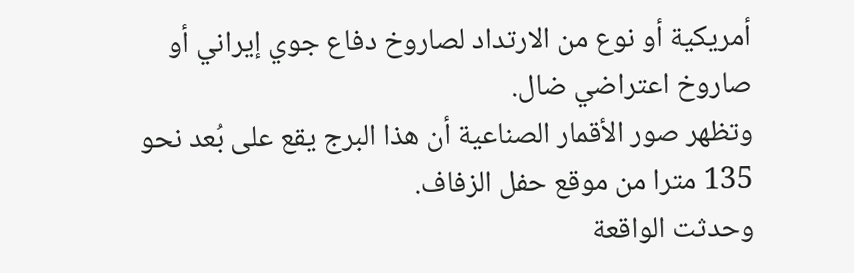أمريكية أو نوع من الارتداد لصاروخ دفاع جوي إيراني أو صاروخ اعتراضي ضال.
وتظهر صور الأقمار الصناعية أن هذا البرج يقع على بُعد نحو 135 مترا من موقع حفل الزفاف.
وحدثت الواقعة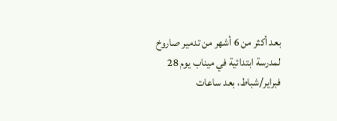بعد أكثر من 6 أشهر من تدمير صاروخ لمدرسة ابتدائية في ميناب يوم 28 فبراير/شباط، بعد ساعات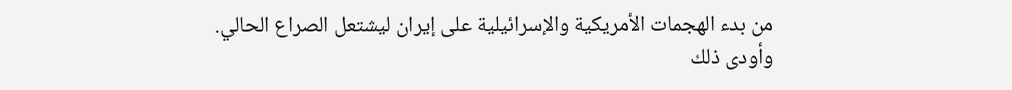من بدء الهجمات الأمريكية والإسرائيلية على إيران ليشتعل الصراع الحالي. وأودى ذلك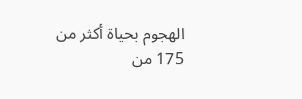الهجوم بحياة أكثر من 175 من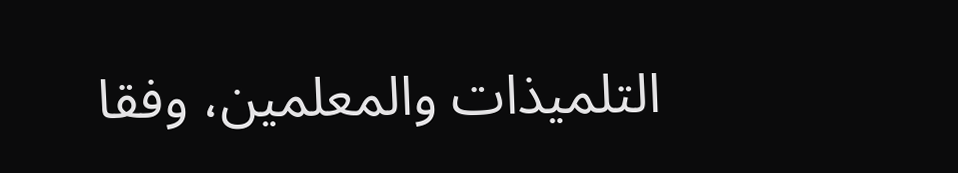التلميذات والمعلمين، وفقا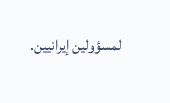لمسؤولين إيرانيين.